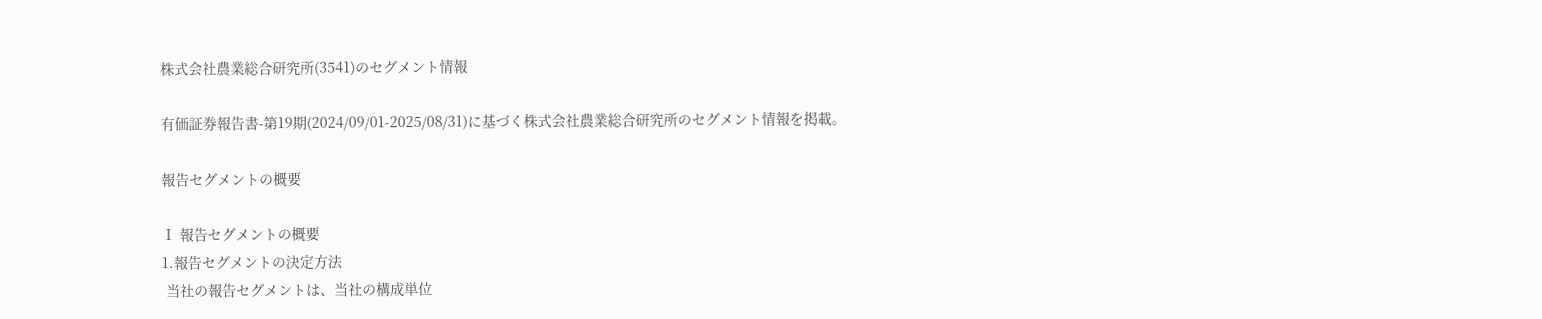株式会社農業総合研究所(3541)のセグメント情報

有価証券報告書-第19期(2024/09/01-2025/08/31)に基づく株式会社農業総合研究所のセグメント情報を掲載。

報告セグメントの概要

Ⅰ 報告セグメントの概要
1.報告セグメントの決定方法
 当社の報告セグメントは、当社の構成単位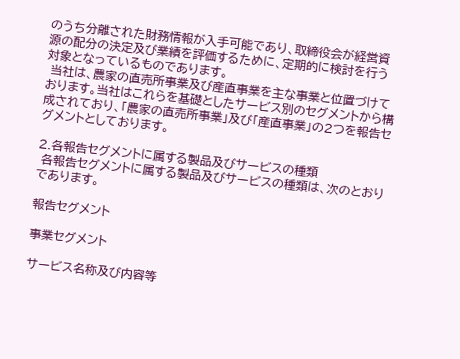のうち分離された財務情報が入手可能であり、取締役会が経営資
源の配分の決定及び業績を評価するために、定期的に検討を行う対象となっているものであります。
 当社は、農家の直売所事業及び産直事業を主な事業と位置づけております。当社はこれらを基礎としたサービス別のセグメントから構成されており、「農家の直売所事業」及び「産直事業」の2つを報告セグメントとしております。

2.各報告セグメントに属する製品及びサービスの種類
 各報告セグメントに属する製品及びサービスの種類は、次のとおりであります。

報告セグメント

事業セグメント

サービス名称及び内容等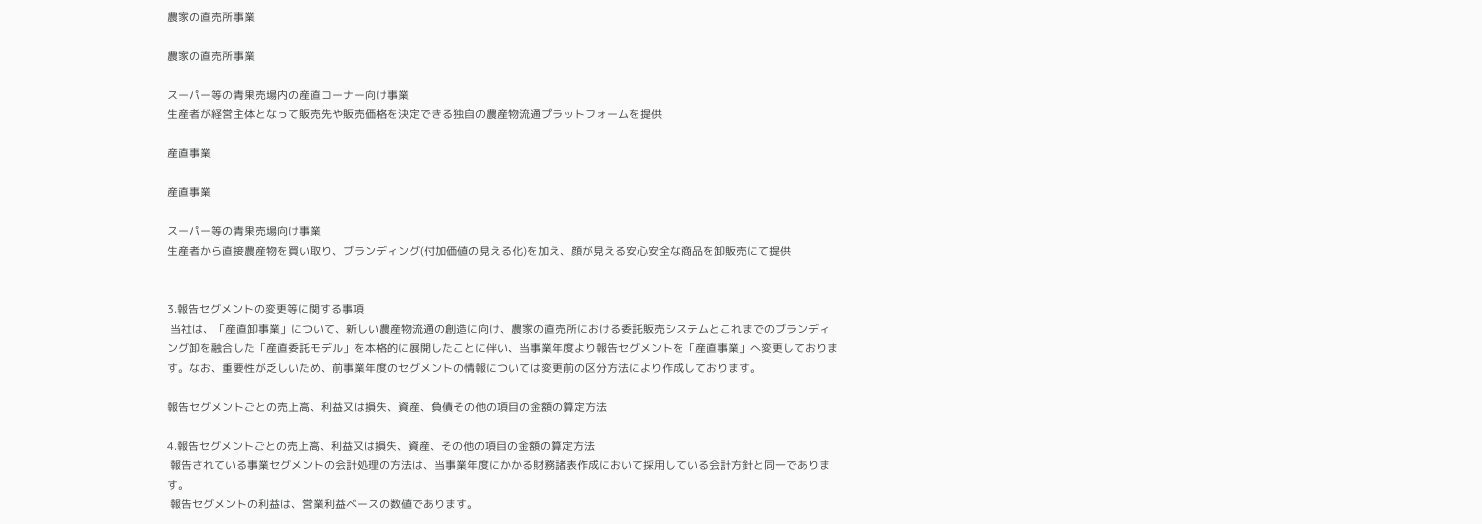農家の直売所事業

農家の直売所事業

スーパー等の青果売場内の産直コーナー向け事業
生産者が経営主体となって販売先や販売価格を決定できる独自の農産物流通プラットフォームを提供

産直事業

産直事業

スーパー等の青果売場向け事業
生産者から直接農産物を買い取り、ブランディング(付加価値の見える化)を加え、顔が見える安心安全な商品を卸販売にて提供


3.報告セグメントの変更等に関する事項
 当社は、「産直卸事業」について、新しい農産物流通の創造に向け、農家の直売所における委託販売システムとこれまでのブランディング卸を融合した「産直委託モデル」を本格的に展開したことに伴い、当事業年度より報告セグメントを「産直事業」へ変更しております。なお、重要性が乏しいため、前事業年度のセグメントの情報については変更前の区分方法により作成しております。

報告セグメントごとの売上高、利益又は損失、資産、負債その他の項目の金額の算定方法

4.報告セグメントごとの売上高、利益又は損失、資産、その他の項目の金額の算定方法
 報告されている事業セグメントの会計処理の方法は、当事業年度にかかる財務諸表作成において採用している会計方針と同一であります。
 報告セグメントの利益は、営業利益ベースの数値であります。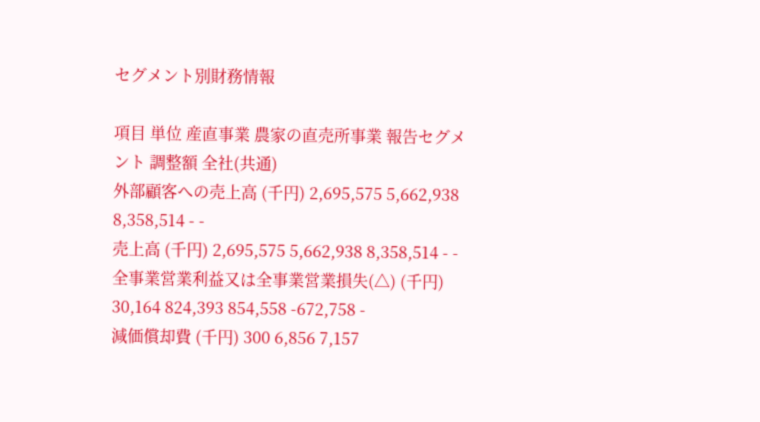セグメント別財務情報

項目 単位 産直事業 農家の直売所事業 報告セグメント 調整額 全社(共通)
外部顧客への売上高 (千円) 2,695,575 5,662,938 8,358,514 - -
売上高 (千円) 2,695,575 5,662,938 8,358,514 - -
全事業営業利益又は全事業営業損失(△) (千円) 30,164 824,393 854,558 -672,758 -
減価償却費 (千円) 300 6,856 7,157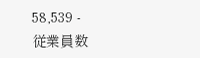58,539 -
従業員数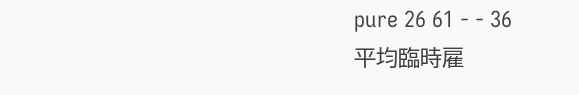pure 26 61 - - 36
平均臨時雇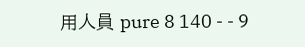用人員 pure 8 140 - - 9